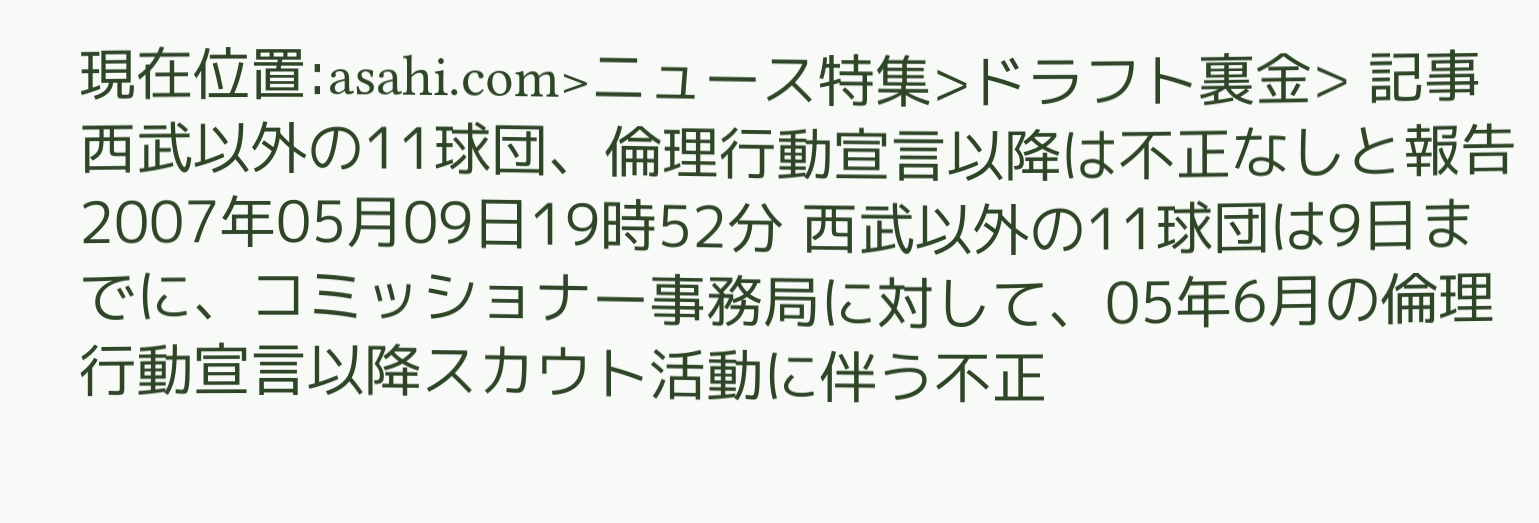現在位置:asahi.com>ニュース特集>ドラフト裏金> 記事 西武以外の11球団、倫理行動宣言以降は不正なしと報告2007年05月09日19時52分 西武以外の11球団は9日までに、コミッショナー事務局に対して、05年6月の倫理行動宣言以降スカウト活動に伴う不正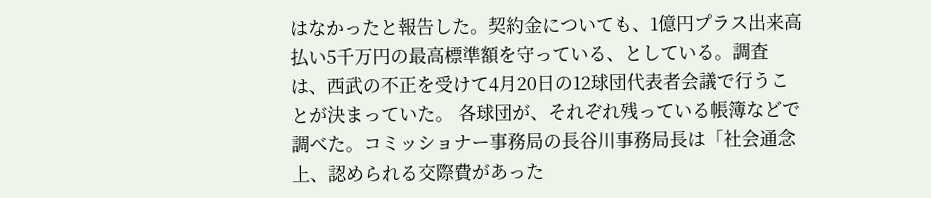はなかったと報告した。契約金についても、1億円プラス出来高払い5千万円の最高標準額を守っている、としている。調査は、西武の不正を受けて4月20日の12球団代表者会議で行うことが決まっていた。 各球団が、それぞれ残っている帳簿などで調べた。コミッショナー事務局の長谷川事務局長は「社会通念上、認められる交際費があった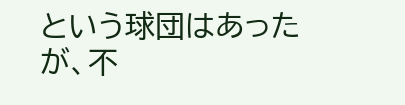という球団はあったが、不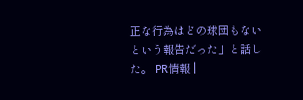正な行為はどの球団もないという報告だった」と話した。 PR情報 |